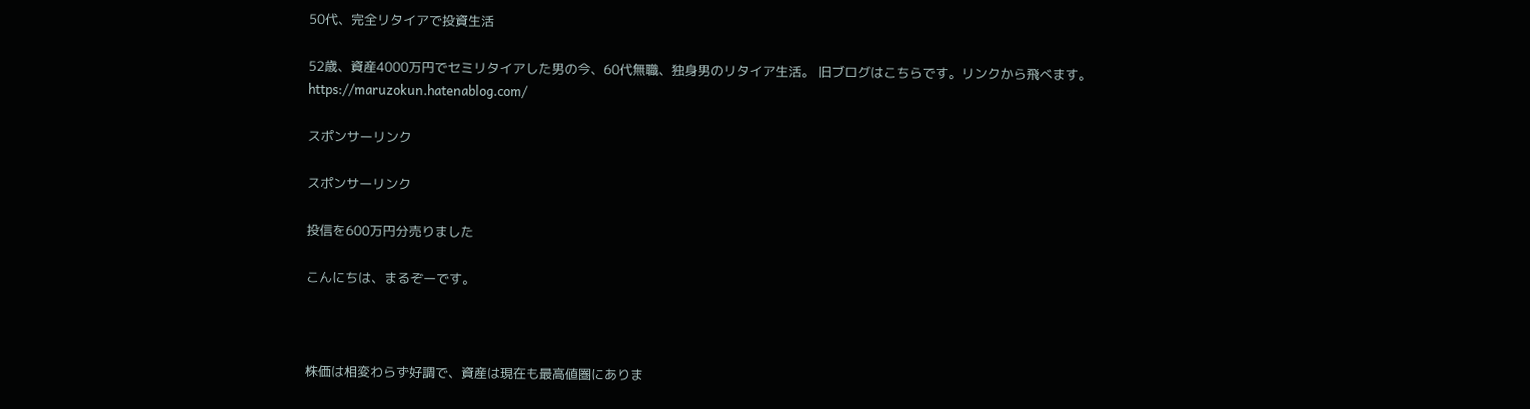50代、完全リタイアで投資生活

52歳、資産4000万円でセミリタイアした男の今、60代無職、独身男のリタイア生活。 旧ブログはこちらです。リンクから飛べます。https://maruzokun.hatenablog.com/

スポンサーリンク

スポンサーリンク

投信を600万円分売りました

こんにちは、まるぞーです。



株価は相変わらず好調で、資産は現在も最高値圏にありま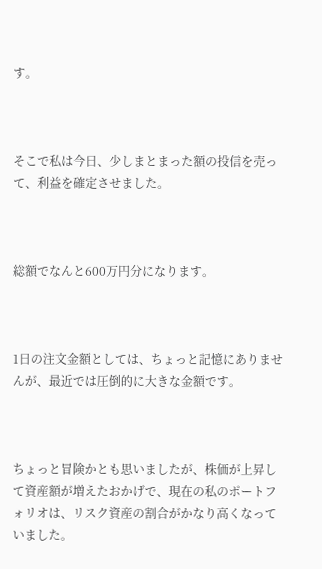す。



そこで私は今日、少しまとまった額の投信を売って、利益を確定させました。



総額でなんと600万円分になります。



1日の注文金額としては、ちょっと記憶にありませんが、最近では圧倒的に大きな金額です。



ちょっと冒険かとも思いましたが、株価が上昇して資産額が増えたおかげで、現在の私のポートフォリオは、リスク資産の割合がかなり高くなっていました。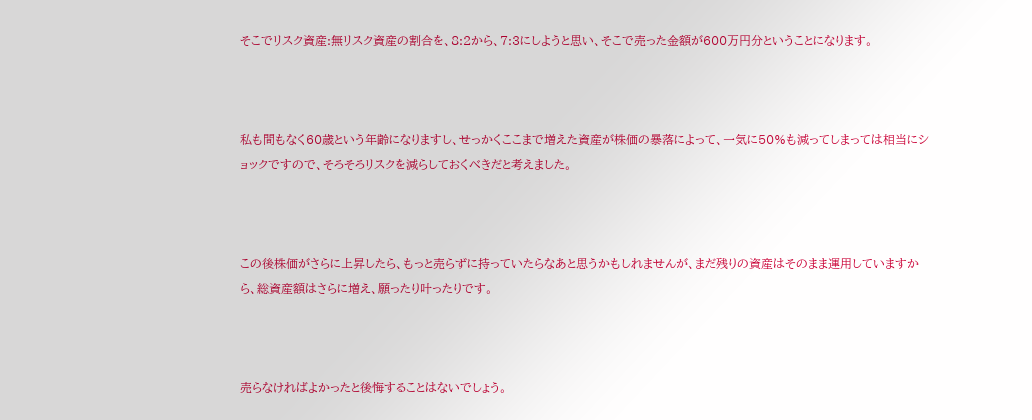そこでリスク資産:無リスク資産の割合を、8:2から、7:3にしようと思い、そこで売った金額が600万円分ということになります。



私も間もなく60歳という年齢になりますし、せっかくここまで増えた資産が株価の暴落によって、一気に50%も減ってしまっては相当にショックですので、そろそろリスクを減らしておくべきだと考えました。



この後株価がさらに上昇したら、もっと売らずに持っていたらなあと思うかもしれませんが、まだ残りの資産はそのまま運用していますから、総資産額はさらに増え、願ったり叶ったりです。



売らなければよかったと後悔することはないでしょう。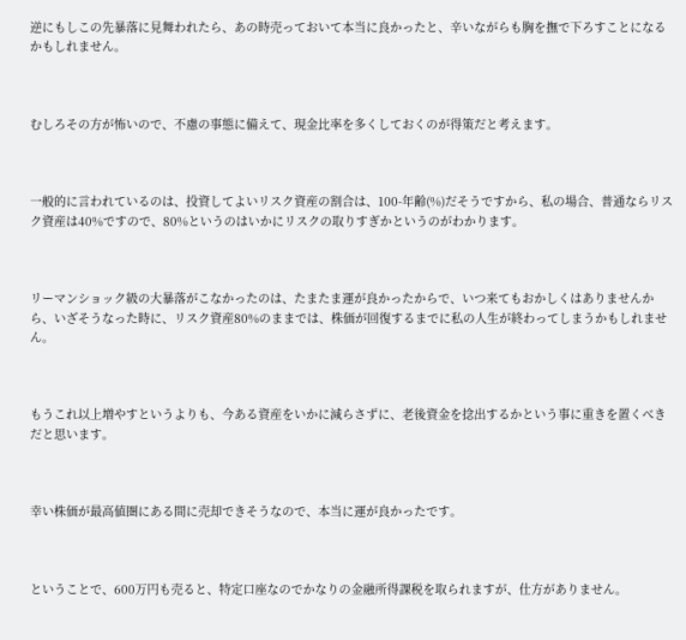逆にもしこの先暴落に見舞われたら、あの時売っておいて本当に良かったと、辛いながらも胸を撫で下ろすことになるかもしれません。



むしろその方が怖いので、不慮の事態に備えて、現金比率を多くしておくのが得策だと考えます。



一般的に言われているのは、投資してよいリスク資産の割合は、100-年齢(%)だそうですから、私の場合、普通ならリスク資産は40%ですので、80%というのはいかにリスクの取りすぎかというのがわかります。



リーマンショック級の大暴落がこなかったのは、たまたま運が良かったからで、いつ来てもおかしくはありませんから、いざそうなった時に、リスク資産80%のままでは、株価が回復するまでに私の人生が終わってしまうかもしれません。



もうこれ以上増やすというよりも、今ある資産をいかに減らさずに、老後資金を捻出するかという事に重きを置くべきだと思います。



幸い株価が最高値圏にある間に売却できそうなので、本当に運が良かったです。



ということで、600万円も売ると、特定口座なのでかなりの金融所得課税を取られますが、仕方がありません。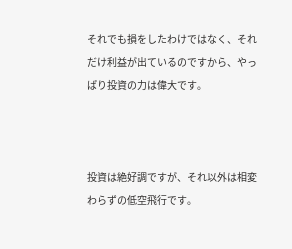それでも損をしたわけではなく、それだけ利益が出ているのですから、やっぱり投資の力は偉大です。



投資は絶好調ですが、それ以外は相変わらずの低空飛行です。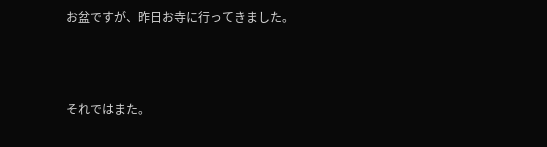お盆ですが、昨日お寺に行ってきました。



それではまた。